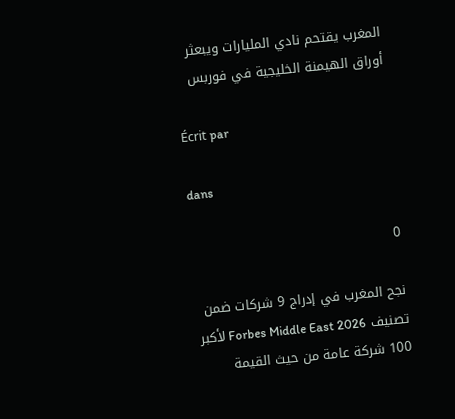المغرب يقتحم نادي المليارات ويبعثر أوراق الهيمنة الخليجية في فوربس

Écrit par

dans

0

نجح المغرب في إدراج 9 شركات ضمن تصنيف Forbes Middle East 2026 لأكبر 100 شركة عامة من حيث القيمة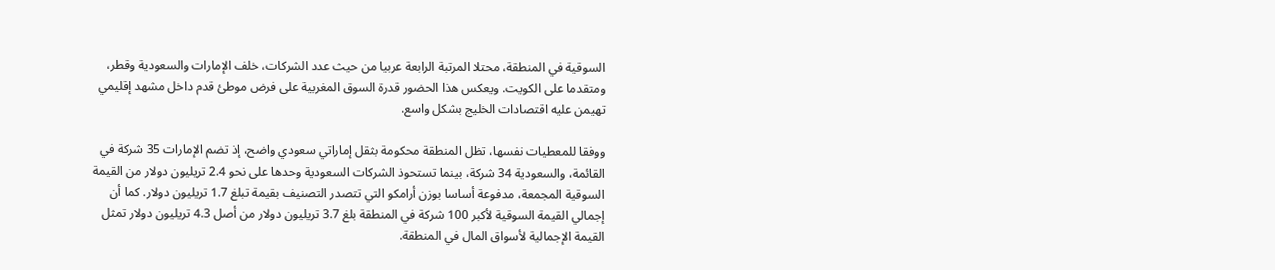السوقية في المنطقة، محتلا المرتبة الرابعة عربيا من حيث عدد الشركات، خلف الإمارات والسعودية وقطر، ومتقدما على الكويت. ويعكس هذا الحضور قدرة السوق المغربية على فرض موطئ قدم داخل مشهد إقليمي تهيمن عليه اقتصادات الخليج بشكل واسع.

ووفقا للمعطيات نفسها، تظل المنطقة محكومة بثقل إماراتي سعودي واضح، إذ تضم الإمارات 35 شركة في القائمة، والسعودية 34 شركة، بينما تستحوذ الشركات السعودية وحدها على نحو 2.4 تريليون دولار من القيمة السوقية المجمعة، مدفوعة أساسا بوزن أرامكو التي تتصدر التصنيف بقيمة تبلغ 1.7 تريليون دولار. كما أن إجمالي القيمة السوقية لأكبر 100 شركة في المنطقة بلغ 3.7 تريليون دولار من أصل 4.3 تريليون دولار تمثل القيمة الإجمالية لأسواق المال في المنطقة.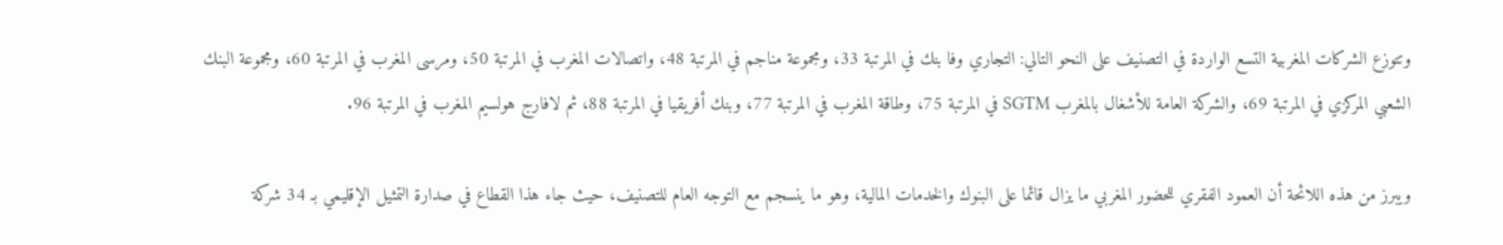وتتوزع الشركات المغربية التسع الواردة في التصنيف على النحو التالي: التجاري وفا بنك في المرتبة 33، ومجموعة مناجم في المرتبة 48، واتصالات المغرب في المرتبة 50، ومرسى المغرب في المرتبة 60، ومجموعة البنك الشعبي المركزي في المرتبة 69، والشركة العامة للأشغال بالمغرب SGTM في المرتبة 75، وطاقة المغرب في المرتبة 77، وبنك أفريقيا في المرتبة 88، ثم لافارج هولسيم المغرب في المرتبة 96.

ويبرز من هذه اللائحة أن العمود الفقري للحضور المغربي ما يزال قائما على البنوك والخدمات المالية، وهو ما ينسجم مع التوجه العام للتصنيف، حيث جاء هذا القطاع في صدارة التمثيل الإقليمي بـ 34 شركة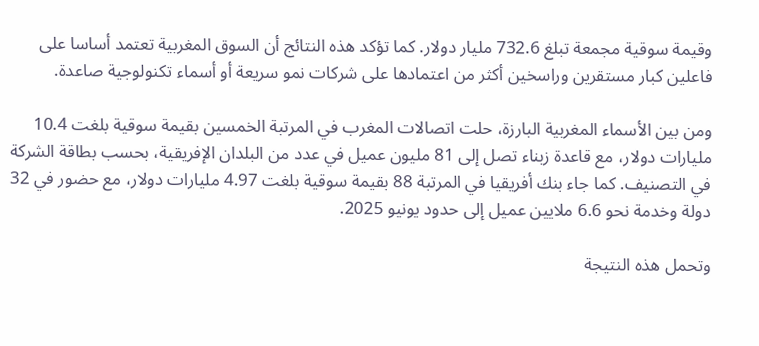وقيمة سوقية مجمعة تبلغ 732.6 مليار دولار. كما تؤكد هذه النتائج أن السوق المغربية تعتمد أساسا على فاعلين كبار مستقرين وراسخين أكثر من اعتمادها على شركات نمو سريعة أو أسماء تكنولوجية صاعدة.

ومن بين الأسماء المغربية البارزة، حلت اتصالات المغرب في المرتبة الخمسين بقيمة سوقية بلغت 10.4 مليارات دولار، مع قاعدة زبناء تصل إلى 81 مليون عميل في عدد من البلدان الإفريقية، بحسب بطاقة الشركة في التصنيف. كما جاء بنك أفريقيا في المرتبة 88 بقيمة سوقية بلغت 4.97 مليارات دولار، مع حضور في 32 دولة وخدمة نحو 6.6 ملايين عميل إلى حدود يونيو 2025.

وتحمل هذه النتيجة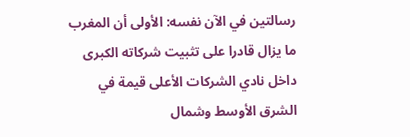رسالتين في الآن نفسه: الأولى أن المغرب ما يزال قادرا على تثبيت شركاته الكبرى داخل نادي الشركات الأعلى قيمة في الشرق الأوسط وشمال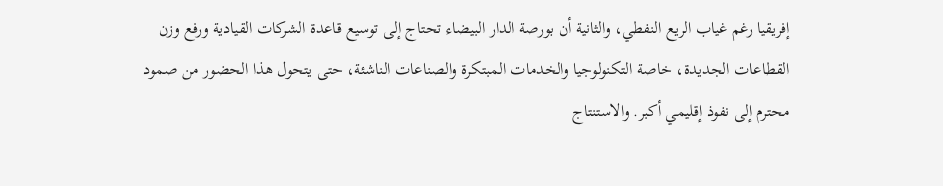إفريقيا رغم غياب الريع النفطي، والثانية أن بورصة الدار البيضاء تحتاج إلى توسيع قاعدة الشركات القيادية ورفع وزن القطاعات الجديدة، خاصة التكنولوجيا والخدمات المبتكرة والصناعات الناشئة، حتى يتحول هذا الحضور من صمود محترم إلى نفوذ إقليمي أكبر. والاستنتاج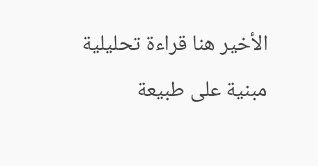الأخير هنا قراءة تحليلية مبنية على طبيعة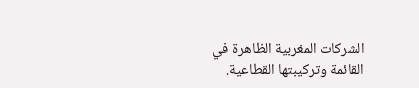الشركات المغربية الظاهرة في القائمة وتركيبتها القطاعية.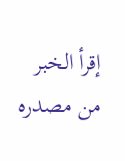إقرأ الخبر من مصدره